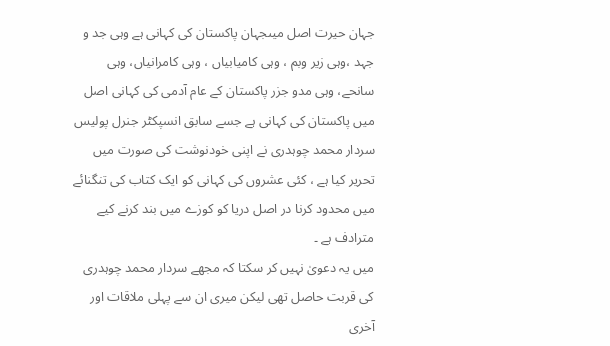جہان حیرت اصل میںجہان پاکستان کی کہانی ہے وہی جد و جہد ،وہی زیر وبم ، وہی کامیابیاں ، وہی کامرانیاں، وہی سانحے، وہی مدو جزر پاکستان کے عام آدمی کی کہانی اصل میں پاکستان کی کہانی ہے جسے سابق انسپکٹر جنرل پولیس سردار محمد چوہدری نے اپنی خودنوشت کی صورت میں تحریر کیا ہے ، کئی عشروں کی کہانی کو ایک کتاب کی تنگنائے میں محدود کرنا در اصل دریا کو کوزے میں بند کرنے کیے مترادف ہے ۔
میں یہ دعویٰ نہیں کر سکتا کہ مجھے سردار محمد چوہدری کی قربت حاصل تھی لیکن میری ان سے پہلی ملاقات اور آخری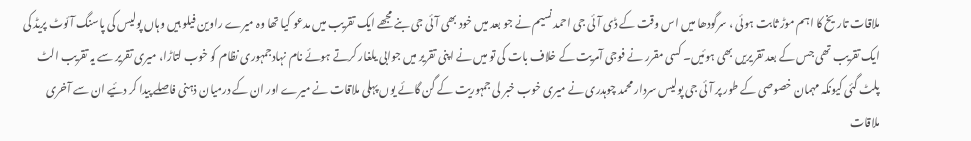ملاقات تاریخ کا اہم موڑ ثابت ہوئی ، سرگودھا میں اس وقت کے ڈی آئی جی احمد نسیم نے جو بعد میں خود بھی آئی جی بنے مجھے ایک تقریب میں مدعو کیا تھا وہ میرے راوین فیلو ہیں وہاں پولیس کی پاسنگ آئوٹ پریڈ کی ایک تقریب تھی جس کے بعد تقریریں بھی ہوئیں۔ کسی مقرر نے فوجی آمریت کے خلاف بات کی تو میں نے اپنی تقریر میں جوابی یلغار کرتے ہوئے نام نہادجمہوری نظام کو خوب لتاڑا، میری تقریر سے یہ تقریب الٹ پلٹ گئی کیونکہ مہمان خصوصی کے طور پر آئی جی پولیس سردار محمد چوہدری نے میری خوب خبر لی جمہوریت کے گن گائے یوں پہلی ملاقات نے میرے اور ان کے درمیان ذہنی فاصلے پیدا کر دئیے ان سے آخری ملاقات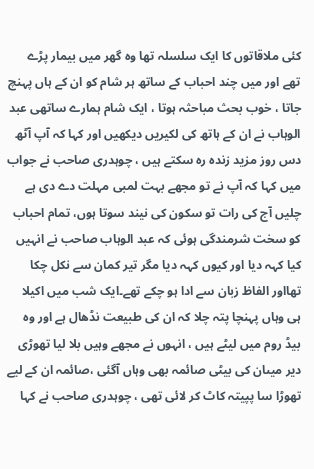کئی ملاقاتوں کا ایک سلسلہ تھا وہ گھر میں بیمار پڑے تھے اور میں چند احباب کے ساتھ ہر شام کو ان کے ہاں پہنچ جاتا ، خوب بحث مباحثہ ہوتا ، ایک شام ہمارے ساتھی عبد الوہاب نے ان کے ہاتھ کی لکیریں دیکھیں اور کہا کہ آپ آٹھ دس روز مزید زندہ رہ سکتے ہیں ، چوہدری صاحب نے جواب میں کہا کہ آپ نے تو مجھے بہت لمبی مہلت دے دی ہے چلیں آج کی رات تو سکون کی نیند سوتا ہوں، تمام احباب کو سخت شرمندگی ہوئی کہ عبد الوہاب صاحب نے انہیں کیا کہہ دیا اور کیوں کہہ دیا مگر تیر کمان سے نکل چکا تھااور الفاظ زبان سے ادا ہو چکے تھے۔ایک شب میں اکیلا ہی وہاں پہنچا پتہ چلا کہ ان کی طبیعت نڈھال ہے اور وہ بیڈ روم میں لیٹے ہیں ، انہوں نے مجھے وہیں بلا لیا تھوڑی دیر میںان کی بیٹی صائمہ بھی وہاں آگئی ،صائمہ ان کے لیے تھوڑا سا پپیتہ کاٹ کر لائی تھی ، چوہدری صاحب نے کہا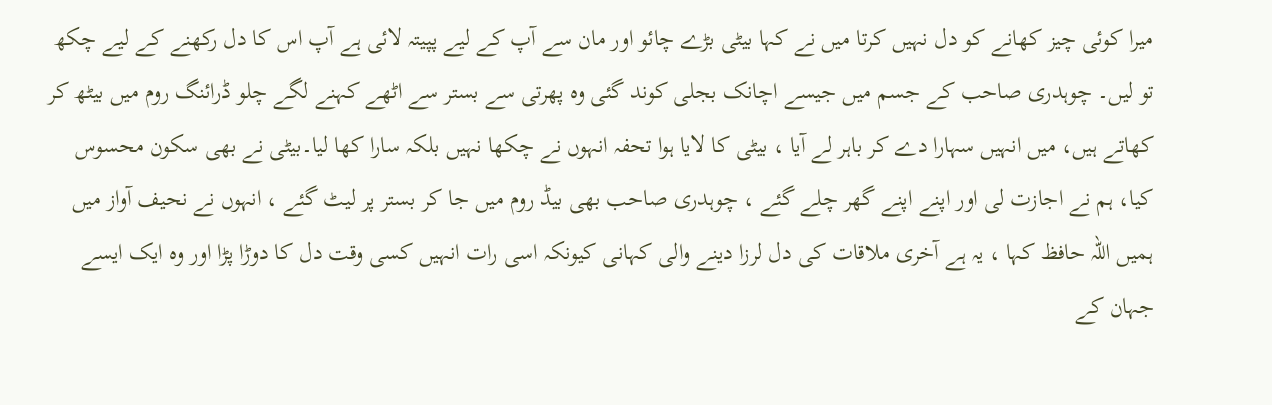میرا کوئی چیز کھانے کو دل نہیں کرتا میں نے کہا بیٹی بڑے چائو اور مان سے آپ کے لیے پپیتہ لائی ہے آپ اس کا دل رکھنے کے لیے چکھ تو لیں۔ چوہدری صاحب کے جسم میں جیسے اچانک بجلی کوند گئی وہ پھرتی سے بستر سے اٹھے کہنے لگے چلو ڈرائنگ روم میں بیٹھ کر کھاتے ہیں، میں انہیں سہارا دے کر باہر لے آیا ، بیٹی کا لایا ہوا تحفہ انہوں نے چکھا نہیں بلکہ سارا کھا لیا۔بیٹی نے بھی سکون محسوس کیا، ہم نے اجازت لی اور اپنے اپنے گھر چلے گئے ، چوہدری صاحب بھی بیڈ روم میں جا کر بستر پر لیٹ گئے ، انہوں نے نحیف آواز میں ہمیں اللہ حافظ کہا ، یہ ہے آخری ملاقات کی دل لرزا دینے والی کہانی کیونکہ اسی رات انہیں کسی وقت دل کا دوڑا پڑا اور وہ ایک ایسے جہان کے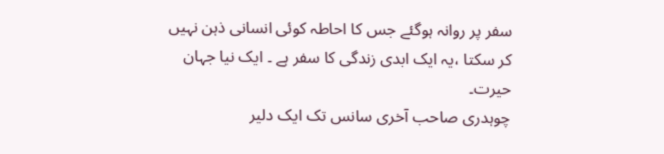سفر پر روانہ ہوگئے جس کا احاطہ کوئی انسانی ذہن نہیں کر سکتا ،یہ ایک ابدی زندگی کا سفر ہے ۔ ایک نیا جہان حیرت۔
چوہدری صاحب آخری سانس تک ایک دلیر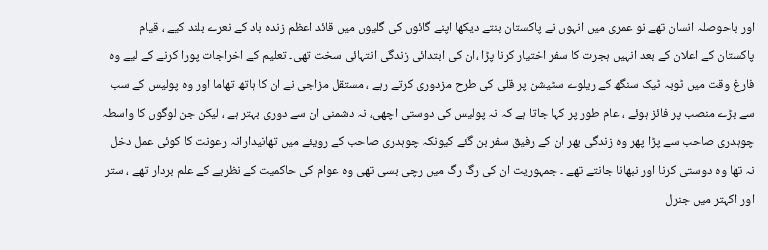اور باحوصلہ انسان تھے نو عمری میں انہوں نے پاکستان بنتے دیکھا اپنے گائوں کی گلیوں میں قائد اعظم زندہ باد کے نعرے بلند کیے ، قیام پاکستان کے اعلان کے بعد انہیں ہجرت کا سفر اختیار کرنا پڑا ،ان کی ابتدائی زندگی انتہائی سخت تھی۔ تعلیم کے اخراجات پورا کرنے کے لیے وہ فارغ وقت میں ٹوبہ ٹیک سنگھ کے ریلوے سٹیشن پر قلی کی طرح مزدوری کرتے رہے ، مستقل مزاجی نے ان کا ہاتھ تھاما اور وہ پولیس کے سب سے بڑے منصب پر فائز ہوئے ، عام طور پر کہا جاتا ہے کہ نہ پولیس کی دوستی اچھی، نہ دشمنی ان سے دوری بہتر ہے ، لیکن جن لوگوں کا واسطہ چوہدری صاحب سے پڑا پھر وہ زندگی بھر ان کے رفیق سفر بن گئے کیونکہ چوہدری صاحب کے رویئے میں تھانیدارانہ رعونت کا کوئی عمل دخل نہ تھا وہ دوستی کرنا اور نبھانا جانتے تھے ۔ جمہوریت ان کی رگ رگ میں رچی بسی تھی وہ عوام کی حاکمیت کے نظریے کے علم بردار تھے ، ستر اور اکہتر میں جنرل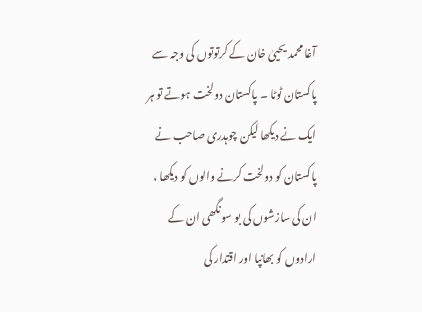آغا محمد یحییٰ خان کے کرتوتوں کی وجہ سے پاکستان ٹوٹا ۔ پاکستان دولخت ہوتے تو ہر ایک نے دیکھا لیکن چوہدری صاحب نے پاکستان کو دولخت کرنے والوں کو دیکھا ، ان کی سازشوں کی بو سونگھی ان کے ارادوں کو بھانپا اور اقتدار کی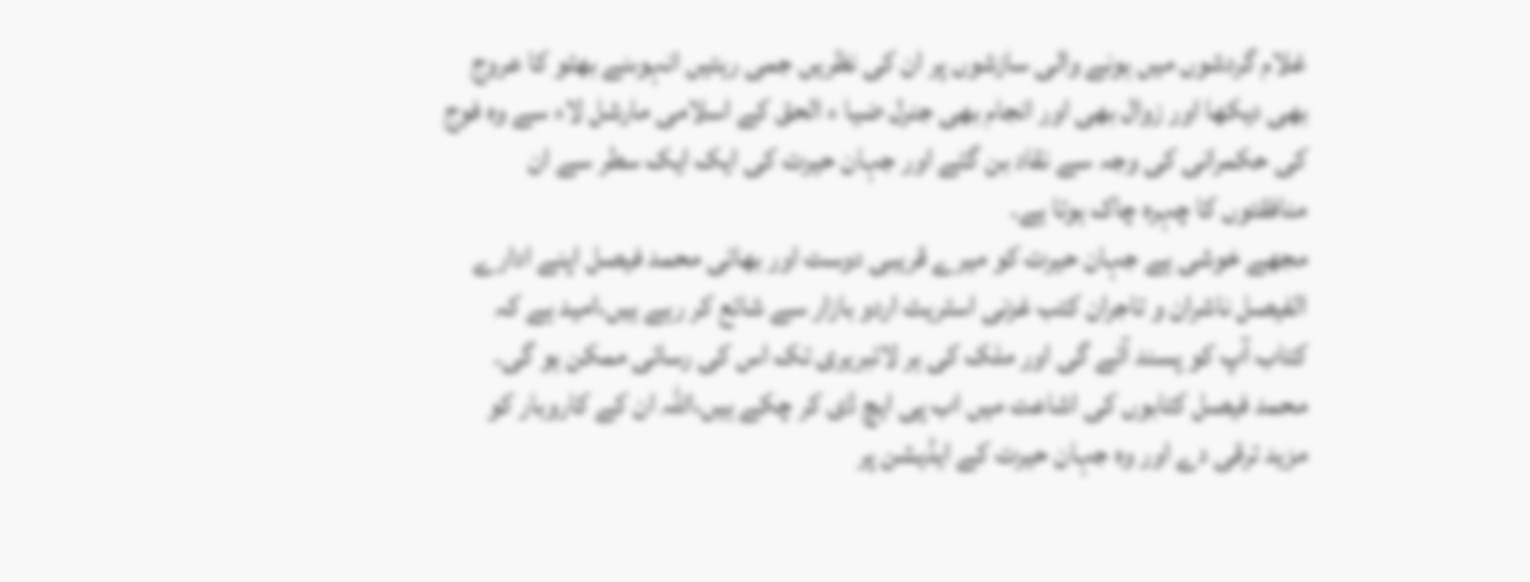غلام گردشوں میں ہونے والی سازشوں پر ان کی نظریں جمی رہتیں انہوںنے بھٹو کا عروج بھی دیکھا اور زوال بھی اور انجام بھی جنرل ضیا ء الحق کے اسلامی مارشل لاء سے وہ فوج کی حکمرانی کی وجہ سے نقاد بن گئے اور جہان حیرت کی ایک ایک سطر سے ان منافقتوں کا چہرہ چاک ہوتا ہے۔
مجھے خوشی ہے جہان حیرت کو میرے قریبی دوست اور بھائی محمد فیصل اپنے ادارے الفیصل ناشران و تاجران کتب غزنی اسٹریٹ اردو بازار سے شائع کر رہے ہیں،امید ہے کہ کتاب آپ کو پسند آئے گی اور ملک کی ہر لائبریری تک اس کی رسائی ممکن ہو گی۔ محمد فیصل کتابوں کی اشاعت میں اب پی ایچ ڈی کر چکے ہیں،اللہ ان کے کاروبار کو مزید ترقی دے اور وہ جہان حیرت کے ایڈیشن پر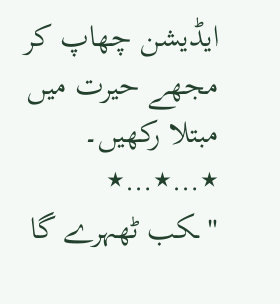ایڈیشن چھاپ کر مجھے حیرت میں مبتلا رکھیں۔
٭…٭…٭
"ـکب ٹھہرے گا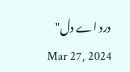درد اے دل"
Mar 27, 2024